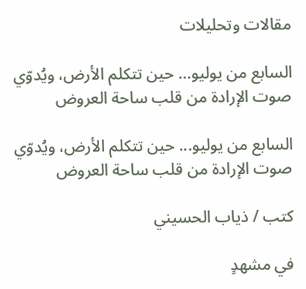مقالات وتحليلات

السابع من يوليو… حين تتكلم الأرض، ويُدوّي صوت الإرادة من قلب ساحة العروض

السابع من يوليو... حين تتكلم الأرض، ويُدوّي صوت الإرادة من قلب ساحة العروض

كتب / ذياب الحسيني

في مشهدٍ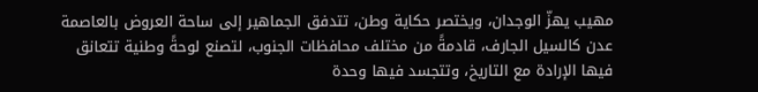مهيب يهزّ الوجدان، ويختصر حكاية وطن، تتدفق الجماهير إلى ساحة العروض بالعاصمة عدن كالسيل الجارف، قادمةً من مختلف محافظات الجنوب، لتصنع لوحةً وطنية تتعانق فيها الإرادة مع التاريخ، وتتجسد فيها وحدة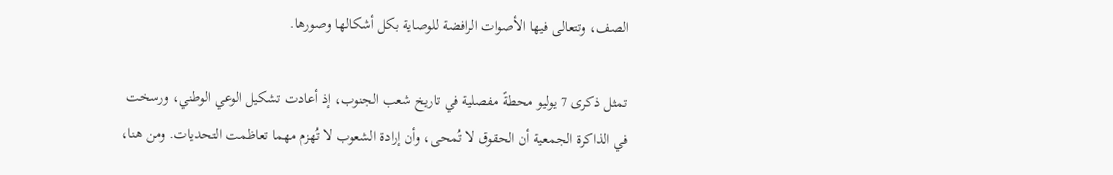الصف، وتتعالى فيها الأصوات الرافضة للوصاية بكل أشكالها وصورها.

تمثل ذكرى 7 يوليو محطةً مفصلية في تاريخ شعب الجنوب، إذ أعادت تشكيل الوعي الوطني، ورسخت في الذاكرة الجمعية أن الحقوق لا تُمحى، وأن إرادة الشعوب لا تُهزم مهما تعاظمت التحديات. ومن هنا،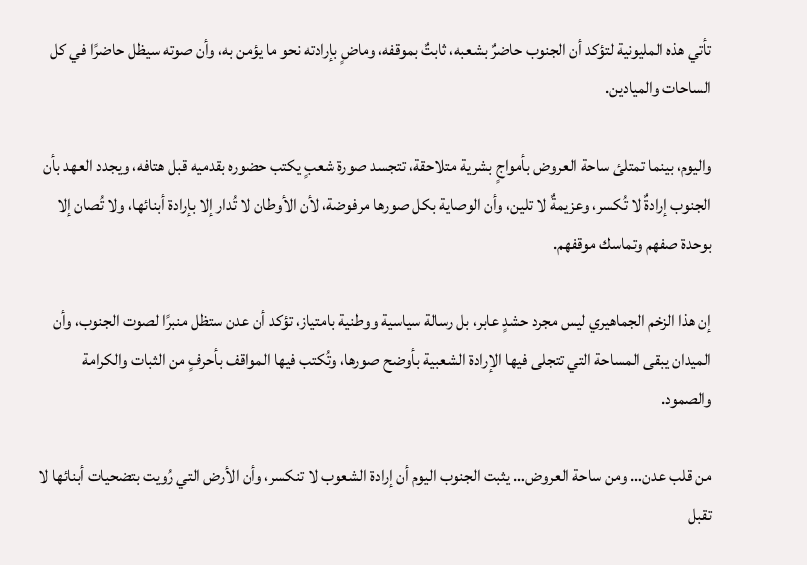تأتي هذه المليونية لتؤكد أن الجنوب حاضرٌ بشعبه، ثابتٌ بموقفه، وماضٍ بإرادته نحو ما يؤمن به، وأن صوته سيظل حاضرًا في كل الساحات والميادين.

واليوم، بينما تمتلئ ساحة العروض بأمواجٍ بشرية متلاحقة، تتجسد صورة شعبٍ يكتب حضوره بقدميه قبل هتافه، ويجدد العهد بأن الجنوب إرادةٌ لا تُكسر، وعزيمةٌ لا تلين، وأن الوصاية بكل صورها مرفوضة، لأن الأوطان لا تُدار إلا بإرادة أبنائها، ولا تُصان إلا بوحدة صفهم وتماسك موقفهم.

إن هذا الزخم الجماهيري ليس مجرد حشدٍ عابر، بل رسالة سياسية ووطنية بامتياز، تؤكد أن عدن ستظل منبرًا لصوت الجنوب، وأن الميدان يبقى المساحة التي تتجلى فيها الإرادة الشعبية بأوضح صورها، وتُكتب فيها المواقف بأحرفٍ من الثبات والكرامة والصمود.

من قلب عدن… ومن ساحة العروض… يثبت الجنوب اليوم أن إرادة الشعوب لا تنكسر، وأن الأرض التي رُويت بتضحيات أبنائها لا تقبل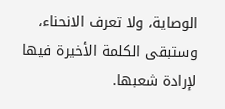الوصاية، ولا تعرف الانحناء، وستبقى الكلمة الأخيرة فيها لإرادة شعبها.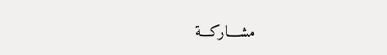مشــــاركـــة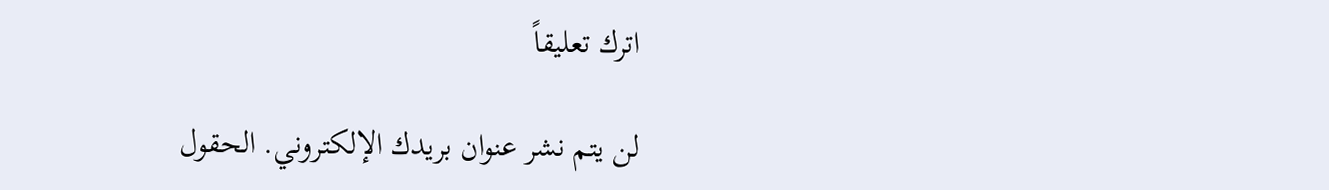اترك تعليقاً

لن يتم نشر عنوان بريدك الإلكتروني. الحقول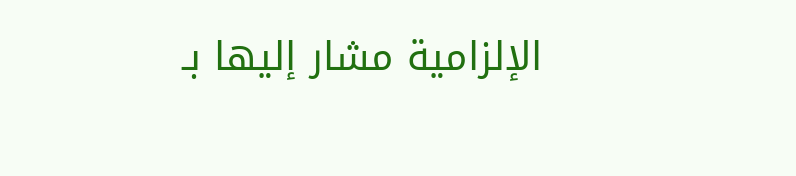الإلزامية مشار إليها بـ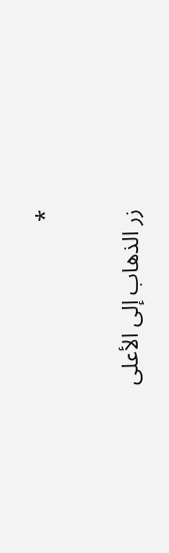*

زر الذهاب إلى الأعلى